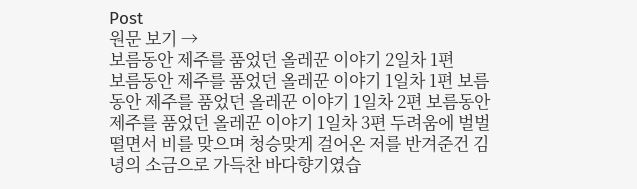Post
원문 보기 →
보름동안 제주를 품었던 올레꾼 이야기 2일차 1편
보름동안 제주를 품었던 올레꾼 이야기 1일차 1편 보름동안 제주를 품었던 올레꾼 이야기 1일차 2편 보름동안 제주를 품었던 올레꾼 이야기 1일차 3편 두려움에 벌벌떨면서 비를 맞으며 청승맞게 걸어온 저를 반겨준건 김녕의 소금으로 가득찬 바다향기였습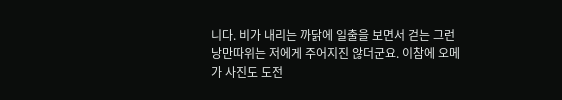니다. 비가 내리는 까닭에 일출을 보면서 걷는 그런 낭만따위는 저에게 주어지진 않더군요. 이참에 오메가 사진도 도전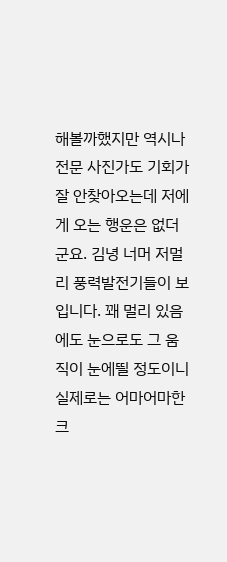해볼까했지만 역시나 전문 사진가도 기회가 잘 안찾아오는데 저에게 오는 행운은 없더군요. 김녕 너머 저멀리 풍력발전기들이 보입니다. 꽤 멀리 있음에도 눈으로도 그 움직이 눈에띌 정도이니 실제로는 어마어마한 크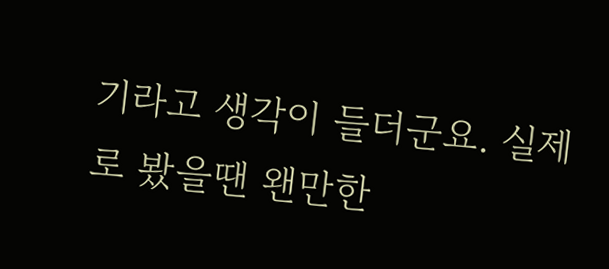기라고 생각이 들더군요. 실제로 봤을땐 왠만한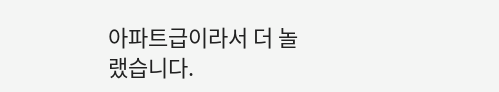아파트급이라서 더 놀랬습니다.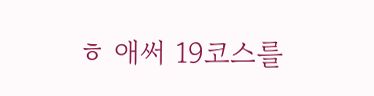ㅎ 애써 19코스를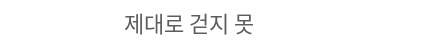제대로 걷지 못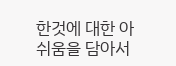한것에 대한 아쉬움을 담아서